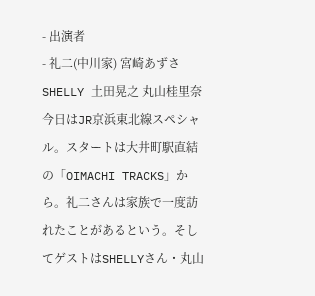- 出演者
- 礼二(中川家) 宮崎あずさ SHELLY 土田晃之 丸山桂里奈
今日はJR京浜東北線スペシャル。スタートは大井町駅直結の「OIMACHI TRACKS」から。礼二さんは家族で一度訪れたことがあるという。そしてゲストはSHELLYさん・丸山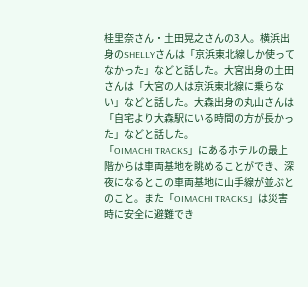桂里奈さん・土田晃之さんの3人。横浜出身のSHELLYさんは「京浜東北線しか使ってなかった」などと話した。大宮出身の土田さんは「大宮の人は京浜東北線に乗らない」などと話した。大森出身の丸山さんは「自宅より大森駅にいる時間の方が長かった」などと話した。
「OIMACHI TRACKS」にあるホテルの最上階からは車両基地を眺めることができ、深夜になるとこの車両基地に山手線が並ぶとのこと。また「OIMACHI TRACKS」は災害時に安全に避難でき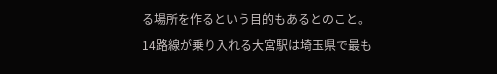る場所を作るという目的もあるとのこと。
14路線が乗り入れる大宮駅は埼玉県で最も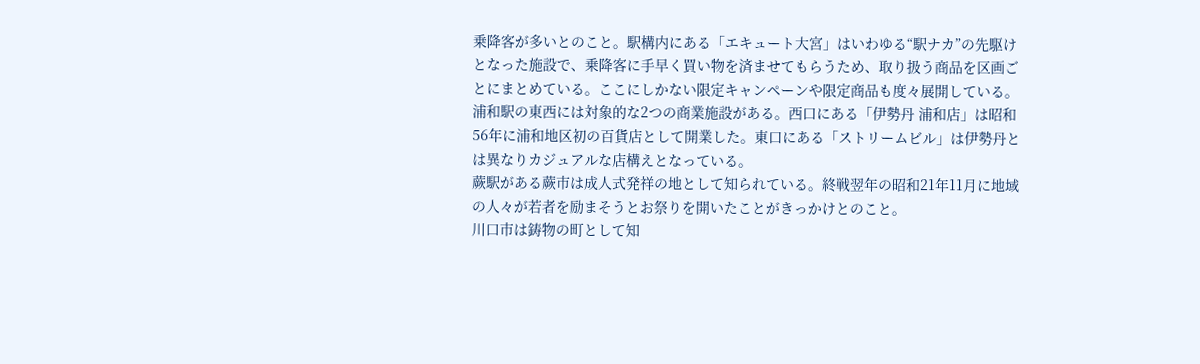乗降客が多いとのこと。駅構内にある「エキュート大宮」はいわゆる“駅ナカ”の先駆けとなった施設で、乗降客に手早く買い物を済ませてもらうため、取り扱う商品を区画ごとにまとめている。ここにしかない限定キャンペーンや限定商品も度々展開している。
浦和駅の東西には対象的な2つの商業施設がある。西口にある「伊勢丹 浦和店」は昭和56年に浦和地区初の百貨店として開業した。東口にある「ストリームビル」は伊勢丹とは異なりカジュアルな店構えとなっている。
蕨駅がある蕨市は成人式発祥の地として知られている。終戦翌年の昭和21年11月に地域の人々が若者を励まそうとお祭りを開いたことがきっかけとのこと。
川口市は鋳物の町として知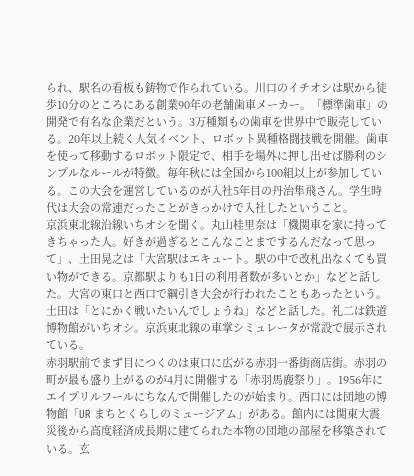られ、駅名の看板も鋳物で作られている。川口のイチオシは駅から徒歩10分のところにある創業90年の老舗歯車メーカー。「標準歯車」の開発で有名な企業だという。3万種類もの歯車を世界中で販売している。20年以上続く人気イベント、ロボット異種格闘技戦を開催。歯車を使って移動するロボット限定で、相手を場外に押し出せば勝利のシンプルなルールが特徴。毎年秋には全国から100組以上が参加している。この大会を運営しているのが入社5年目の丹治隼飛さん。学生時代は大会の常連だったことがきっかけで入社したということ。
京浜東北線沿線いちオシを聞く。丸山桂里奈は「機関車を家に持ってきちゃった人。好きが過ぎるとこんなことまでするんだなって思って」、土田晃之は「大宮駅はエキュート。駅の中で改札出なくても買い物ができる。京都駅よりも1日の利用者数が多いとか」などと話した。大宮の東口と西口で綱引き大会が行われたこともあったという。土田は「とにかく戦いたいんでしょうね」などと話した。礼二は鉄道博物館がいちオシ。京浜東北線の車掌シミュレータが常設で展示されている。
赤羽駅前でまず目につくのは東口に広がる赤羽一番街商店街。赤羽の町が最も盛り上がるのが4月に開催する「赤羽馬鹿祭り」。1956年にエイプリルフールにちなんで開催したのが始まり。西口には団地の博物館「UR まちとくらしのミュージアム」がある。館内には関東大震災後から高度経済成長期に建てられた本物の団地の部屋を移築されている。玄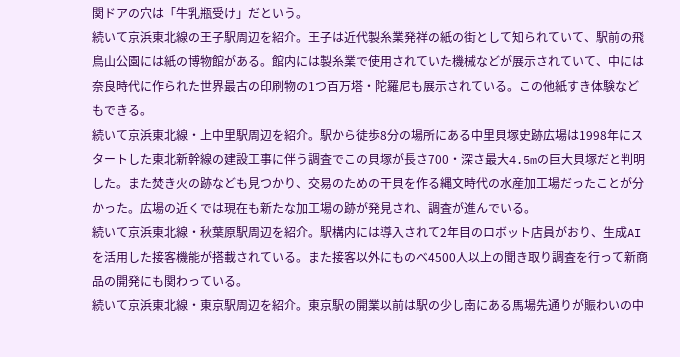関ドアの穴は「牛乳瓶受け」だという。
続いて京浜東北線の王子駅周辺を紹介。王子は近代製糸業発祥の紙の街として知られていて、駅前の飛鳥山公園には紙の博物館がある。館内には製糸業で使用されていた機械などが展示されていて、中には奈良時代に作られた世界最古の印刷物の1つ百万塔・陀羅尼も展示されている。この他紙すき体験などもできる。
続いて京浜東北線・上中里駅周辺を紹介。駅から徒歩8分の場所にある中里貝塚史跡広場は1998年にスタートした東北新幹線の建設工事に伴う調査でこの貝塚が長さ700・深さ最大4.5mの巨大貝塚だと判明した。また焚き火の跡なども見つかり、交易のための干貝を作る縄文時代の水産加工場だったことが分かった。広場の近くでは現在も新たな加工場の跡が発見され、調査が進んでいる。
続いて京浜東北線・秋葉原駅周辺を紹介。駅構内には導入されて2年目のロボット店員がおり、生成AIを活用した接客機能が搭載されている。また接客以外にものべ4500人以上の聞き取り調査を行って新商品の開発にも関わっている。
続いて京浜東北線・東京駅周辺を紹介。東京駅の開業以前は駅の少し南にある馬場先通りが賑わいの中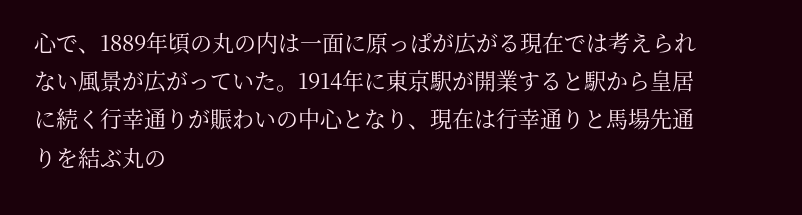心で、1889年頃の丸の内は一面に原っぱが広がる現在では考えられない風景が広がっていた。1914年に東京駅が開業すると駅から皇居に続く行幸通りが賑わいの中心となり、現在は行幸通りと馬場先通りを結ぶ丸の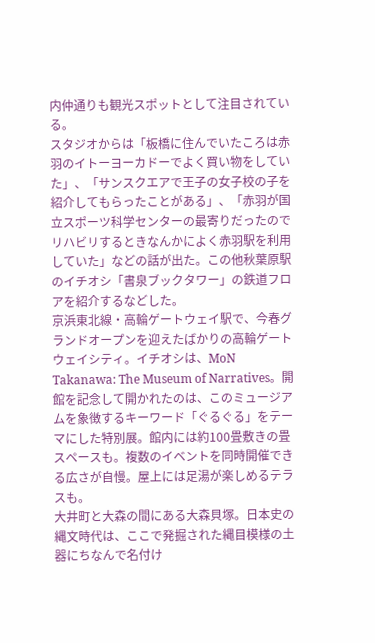内仲通りも観光スポットとして注目されている。
スタジオからは「板橋に住んでいたころは赤羽のイトーヨーカドーでよく買い物をしていた」、「サンスクエアで王子の女子校の子を紹介してもらったことがある」、「赤羽が国立スポーツ科学センターの最寄りだったのでリハビリするときなんかによく赤羽駅を利用していた」などの話が出た。この他秋葉原駅のイチオシ「書泉ブックタワー」の鉄道フロアを紹介するなどした。
京浜東北線・高輪ゲートウェイ駅で、今春グランドオープンを迎えたばかりの高輪ゲートウェイシティ。イチオシは、MoN Takanawa: The Museum of Narratives。開館を記念して開かれたのは、このミュージアムを象徴するキーワード「ぐるぐる」をテーマにした特別展。館内には約100畳敷きの畳スペースも。複数のイベントを同時開催できる広さが自慢。屋上には足湯が楽しめるテラスも。
大井町と大森の間にある大森貝塚。日本史の縄文時代は、ここで発掘された縄目模様の土器にちなんで名付け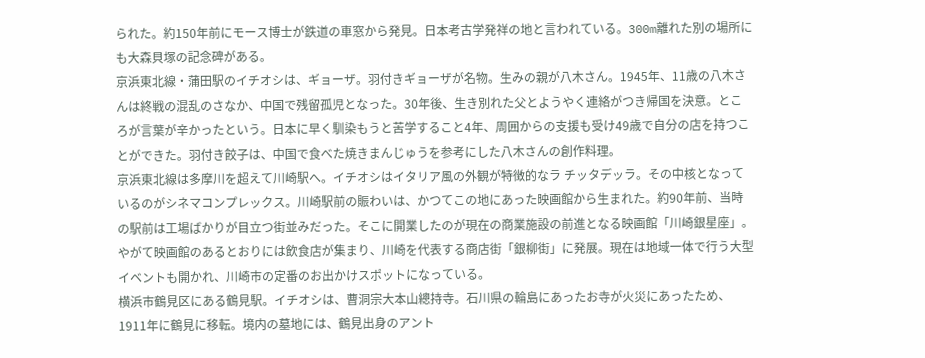られた。約150年前にモース博士が鉄道の車窓から発見。日本考古学発祥の地と言われている。300m離れた別の場所にも大森貝塚の記念碑がある。
京浜東北線・蒲田駅のイチオシは、ギョーザ。羽付きギョーザが名物。生みの親が八木さん。1945年、11歳の八木さんは終戦の混乱のさなか、中国で残留孤児となった。30年後、生き別れた父とようやく連絡がつき帰国を決意。ところが言葉が辛かったという。日本に早く馴染もうと苦学すること4年、周囲からの支援も受け49歳で自分の店を持つことができた。羽付き餃子は、中国で食べた焼きまんじゅうを参考にした八木さんの創作料理。
京浜東北線は多摩川を超えて川崎駅へ。イチオシはイタリア風の外観が特徴的なラ チッタデッラ。その中核となっているのがシネマコンプレックス。川崎駅前の賑わいは、かつてこの地にあった映画館から生まれた。約90年前、当時の駅前は工場ばかりが目立つ街並みだった。そこに開業したのが現在の商業施設の前進となる映画館「川崎銀星座」。やがて映画館のあるとおりには飲食店が集まり、川崎を代表する商店街「銀柳街」に発展。現在は地域一体で行う大型イベントも開かれ、川崎市の定番のお出かけスポットになっている。
横浜市鶴見区にある鶴見駅。イチオシは、曹洞宗大本山總持寺。石川県の輪島にあったお寺が火災にあったため、1911年に鶴見に移転。境内の墓地には、鶴見出身のアント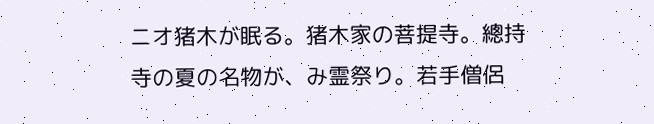ニオ猪木が眠る。猪木家の菩提寺。總持寺の夏の名物が、み霊祭り。若手僧侶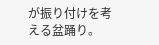が振り付けを考える盆踊り。